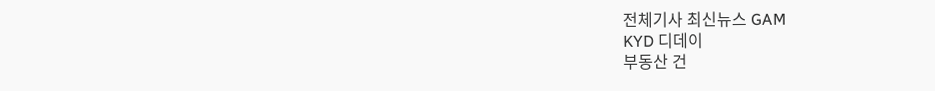전체기사 최신뉴스 GAM
KYD 디데이
부동산 건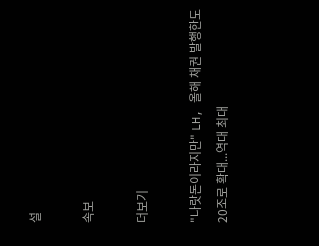설

속보

더보기

"나랏돈이라지만" LH, 올해 채권 발행한도 20조로 확대...역대 최대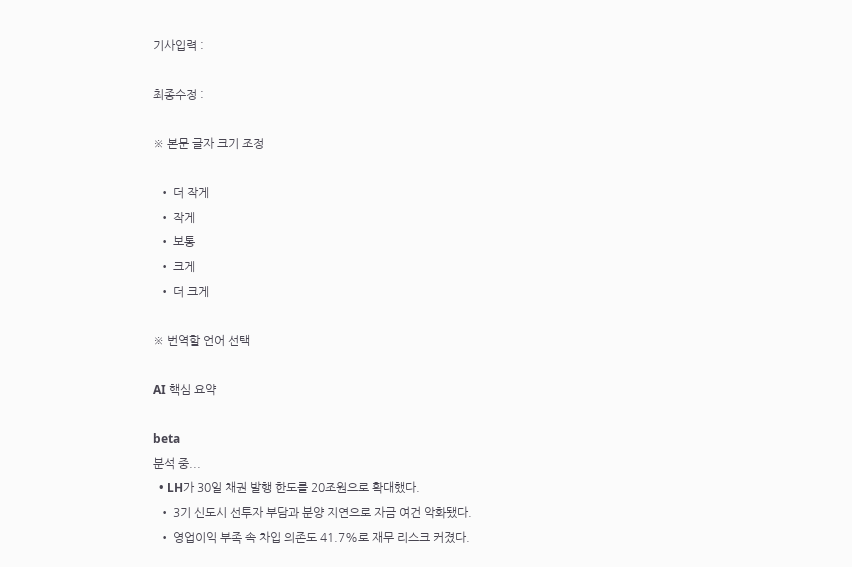기사입력 :

최종수정 :

※ 본문 글자 크기 조정

  • 더 작게
  • 작게
  • 보통
  • 크게
  • 더 크게

※ 번역할 언어 선택

AI 핵심 요약

beta
분석 중...
  • LH가 30일 채권 발행 한도를 20조원으로 확대했다.
  • 3기 신도시 선투자 부담과 분양 지연으로 자금 여건 악화됐다.
  • 영업이익 부족 속 차입 의존도 41.7%로 재무 리스크 커졌다.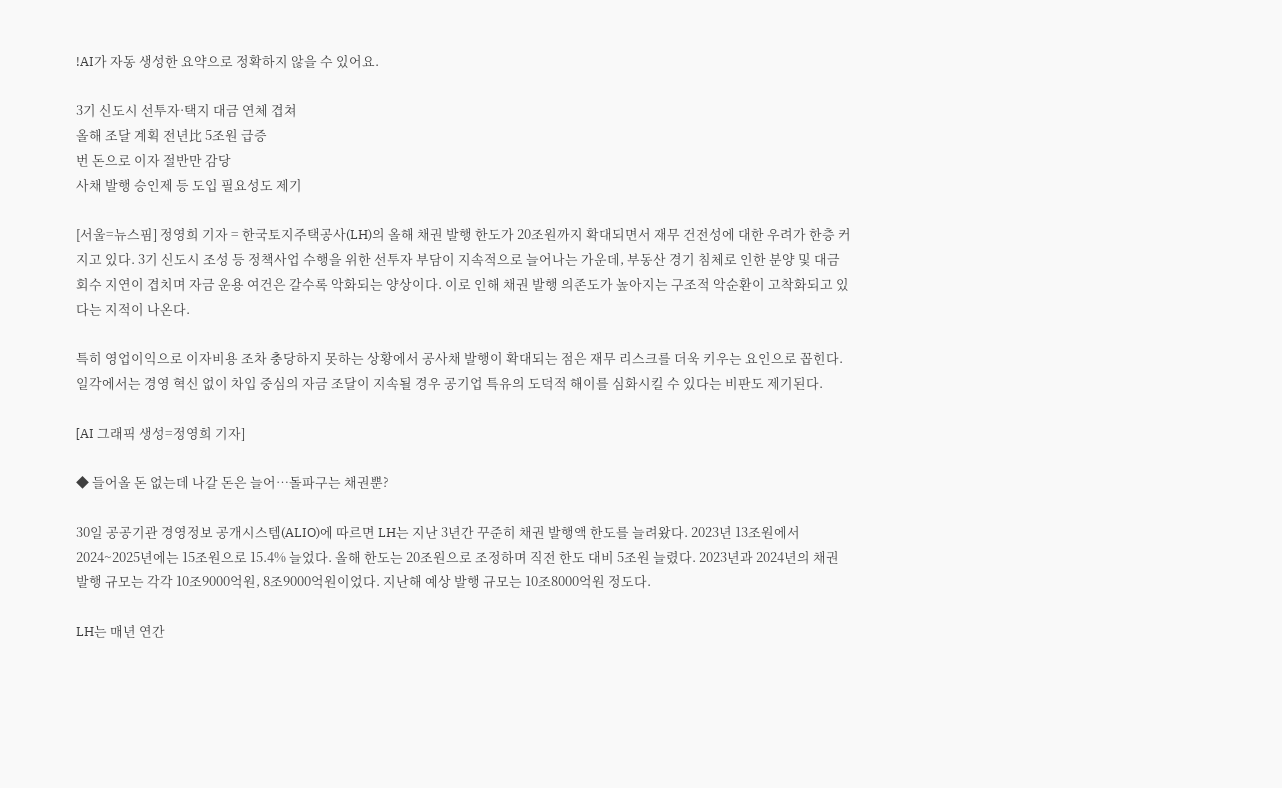!AI가 자동 생성한 요약으로 정확하지 않을 수 있어요.

3기 신도시 선투자·택지 대금 연체 겹쳐
올해 조달 계획 전년比 5조원 급증
번 돈으로 이자 절반만 감당
사채 발행 승인제 등 도입 필요성도 제기

[서울=뉴스핌] 정영희 기자 = 한국토지주택공사(LH)의 올해 채권 발행 한도가 20조원까지 확대되면서 재무 건전성에 대한 우려가 한층 커지고 있다. 3기 신도시 조성 등 정책사업 수행을 위한 선투자 부담이 지속적으로 늘어나는 가운데, 부동산 경기 침체로 인한 분양 및 대금 회수 지연이 겹치며 자금 운용 여건은 갈수록 악화되는 양상이다. 이로 인해 채권 발행 의존도가 높아지는 구조적 악순환이 고착화되고 있다는 지적이 나온다.

특히 영업이익으로 이자비용 조차 충당하지 못하는 상황에서 공사채 발행이 확대되는 점은 재무 리스크를 더욱 키우는 요인으로 꼽힌다. 일각에서는 경영 혁신 없이 차입 중심의 자금 조달이 지속될 경우 공기업 특유의 도덕적 해이를 심화시킬 수 있다는 비판도 제기된다.

[AI 그래픽 생성=정영희 기자]

◆ 들어올 돈 없는데 나갈 돈은 늘어…돌파구는 채권뿐?

30일 공공기관 경영정보 공개시스템(ALIO)에 따르면 LH는 지난 3년간 꾸준히 채권 발행액 한도를 늘려왔다. 2023년 13조원에서 2024~2025년에는 15조원으로 15.4% 늘었다. 올해 한도는 20조원으로 조정하며 직전 한도 대비 5조원 늘렸다. 2023년과 2024년의 채권 발행 규모는 각각 10조9000억원, 8조9000억원이었다. 지난해 예상 발행 규모는 10조8000억원 정도다.

LH는 매년 연간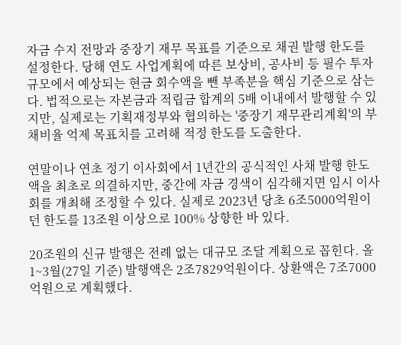자금 수지 전망과 중장기 재무 목표를 기준으로 채권 발행 한도를 설정한다. 당해 연도 사업계획에 따른 보상비, 공사비 등 필수 투자 규모에서 예상되는 현금 회수액을 뺀 부족분을 핵심 기준으로 삼는다. 법적으로는 자본금과 적립금 합계의 5배 이내에서 발행할 수 있지만, 실제로는 기획재정부와 협의하는 '중장기 재무관리계획'의 부채비율 억제 목표치를 고려해 적정 한도를 도출한다.

연말이나 연초 정기 이사회에서 1년간의 공식적인 사채 발행 한도액을 최초로 의결하지만, 중간에 자금 경색이 심각해지면 임시 이사회를 개최해 조정할 수 있다. 실제로 2023년 당초 6조5000억원이던 한도를 13조원 이상으로 100% 상향한 바 있다.

20조원의 신규 발행은 전례 없는 대규모 조달 계획으로 꼽힌다. 올 1~3월(27일 기준) 발행액은 2조7829억원이다. 상환액은 7조7000억원으로 계획했다.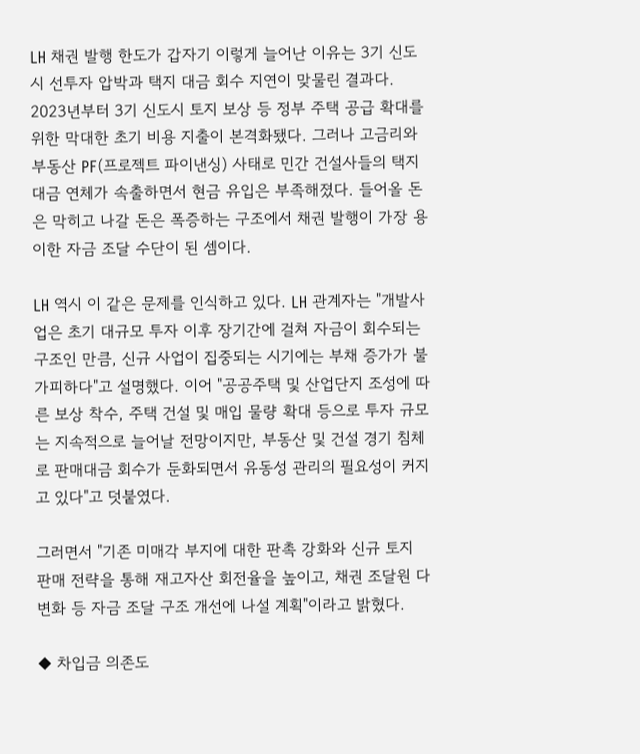LH 채권 발행 한도가 갑자기 이렇게 늘어난 이유는 3기 신도시 선투자 압박과 택지 대금 회수 지연이 맞물린 결과다. 2023년부터 3기 신도시 토지 보상 등 정부 주택 공급 확대를 위한 막대한 초기 비용 지출이 본격화됐다. 그러나 고금리와 부동산 PF(프로젝트 파이낸싱) 사태로 민간 건설사들의 택지 대금 연체가 속출하면서 현금 유입은 부족해졌다. 들어올 돈은 막히고 나갈 돈은 폭증하는 구조에서 채권 발행이 가장 용이한 자금 조달 수단이 된 셈이다.

LH 역시 이 같은 문제를 인식하고 있다. LH 관계자는 "개발사업은 초기 대규모 투자 이후 장기간에 걸쳐 자금이 회수되는 구조인 만큼, 신규 사업이 집중되는 시기에는 부채 증가가 불가피하다"고 설명했다. 이어 "공공주택 및 산업단지 조성에 따른 보상 착수, 주택 건설 및 매입 물량 확대 등으로 투자 규모는 지속적으로 늘어날 전망이지만, 부동산 및 건설 경기 침체로 판매대금 회수가 둔화되면서 유동성 관리의 필요성이 커지고 있다"고 덧붙였다.

그러면서 "기존 미매각 부지에 대한 판촉 강화와 신규 토지 판매 전략을 통해 재고자산 회전율을 높이고, 채권 조달원 다변화 등 자금 조달 구조 개선에 나설 계획"이라고 밝혔다.

◆ 차입금 의존도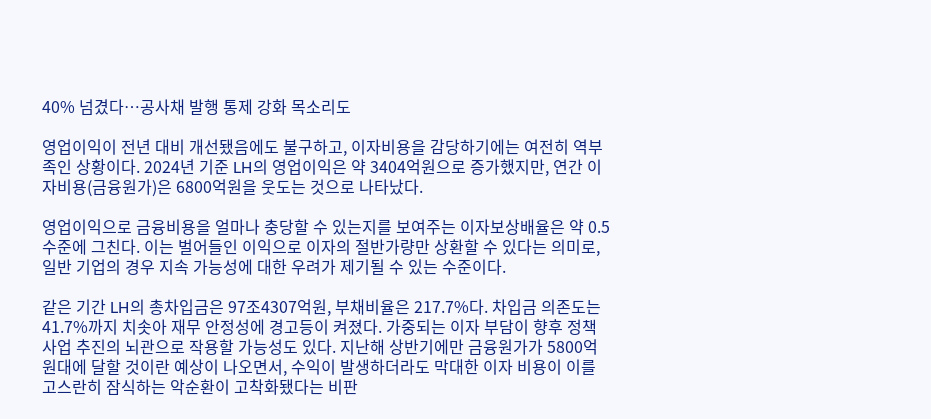40% 넘겼다…공사채 발행 통제 강화 목소리도

영업이익이 전년 대비 개선됐음에도 불구하고, 이자비용을 감당하기에는 여전히 역부족인 상황이다. 2024년 기준 LH의 영업이익은 약 3404억원으로 증가했지만, 연간 이자비용(금융원가)은 6800억원을 웃도는 것으로 나타났다.

영업이익으로 금융비용을 얼마나 충당할 수 있는지를 보여주는 이자보상배율은 약 0.5 수준에 그친다. 이는 벌어들인 이익으로 이자의 절반가량만 상환할 수 있다는 의미로, 일반 기업의 경우 지속 가능성에 대한 우려가 제기될 수 있는 수준이다.

같은 기간 LH의 총차입금은 97조4307억원, 부채비율은 217.7%다. 차입금 의존도는 41.7%까지 치솟아 재무 안정성에 경고등이 켜졌다. 가중되는 이자 부담이 향후 정책 사업 추진의 뇌관으로 작용할 가능성도 있다. 지난해 상반기에만 금융원가가 5800억원대에 달할 것이란 예상이 나오면서, 수익이 발생하더라도 막대한 이자 비용이 이를 고스란히 잠식하는 악순환이 고착화됐다는 비판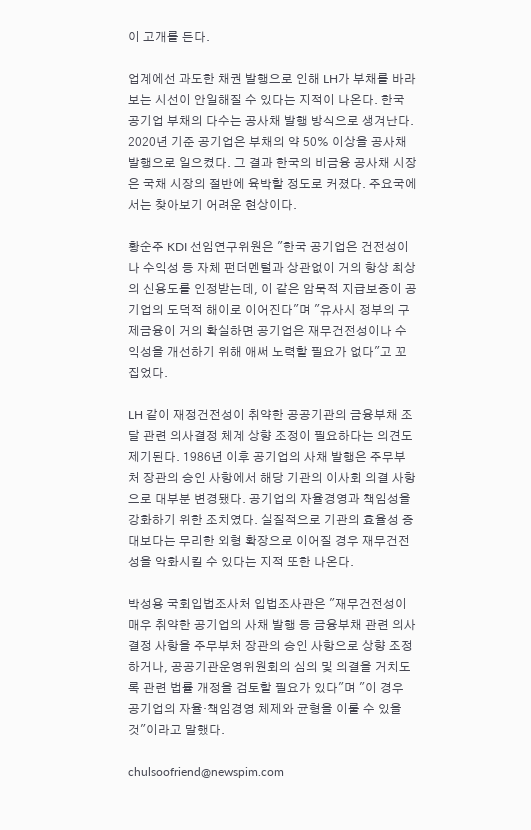이 고개를 든다.

업계에선 과도한 채권 발행으로 인해 LH가 부채를 바라보는 시선이 안일해질 수 있다는 지적이 나온다. 한국 공기업 부채의 다수는 공사채 발행 방식으로 생겨난다. 2020년 기준 공기업은 부채의 약 50% 이상을 공사채 발행으로 일으켰다. 그 결과 한국의 비금융 공사채 시장은 국채 시장의 절반에 육박할 정도로 커졌다. 주요국에서는 찾아보기 어려운 현상이다.

황순주 KDI 선임연구위원은 "한국 공기업은 건전성이나 수익성 등 자체 펀더멘털과 상관없이 거의 항상 최상의 신용도를 인정받는데, 이 같은 암묵적 지급보증이 공기업의 도덕적 해이로 이어진다"며 "유사시 정부의 구제금융이 거의 확실하면 공기업은 재무건전성이나 수익성을 개선하기 위해 애써 노력할 필요가 없다"고 꼬집었다.

LH 같이 재정건전성이 취약한 공공기관의 금융부채 조달 관련 의사결정 체계 상향 조정이 필요하다는 의견도 제기된다. 1986년 이후 공기업의 사채 발행은 주무부처 장관의 승인 사항에서 해당 기관의 이사회 의결 사항으로 대부분 변경됐다. 공기업의 자율경영과 책임성을 강화하기 위한 조치였다. 실질적으로 기관의 효율성 증대보다는 무리한 외형 확장으로 이어질 경우 재무건전성을 악화시킬 수 있다는 지적 또한 나온다.

박성용 국회입법조사처 입법조사관은 "재무건전성이 매우 취약한 공기업의 사채 발행 등 금융부채 관련 의사결정 사항을 주무부처 장관의 승인 사항으로 상향 조정하거나, 공공기관운영위원회의 심의 및 의결을 거치도록 관련 법률 개정을 검토할 필요가 있다"며 "이 경우 공기업의 자율·책임경영 체제와 균형을 이룰 수 있을 것"이라고 말했다.

chulsoofriend@newspim.com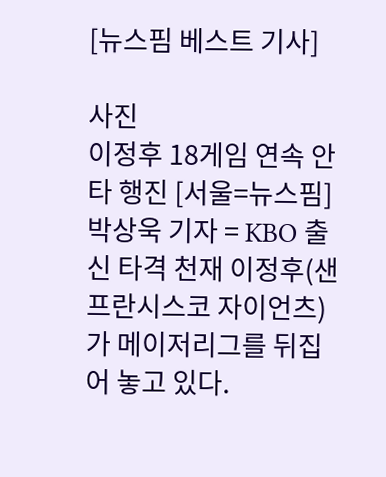[뉴스핌 베스트 기사]

사진
이정후 18게임 연속 안타 행진 [서울=뉴스핌] 박상욱 기자 = KBO 출신 타격 천재 이정후(샌프란시스코 자이언츠)가 메이저리그를 뒤집어 놓고 있다.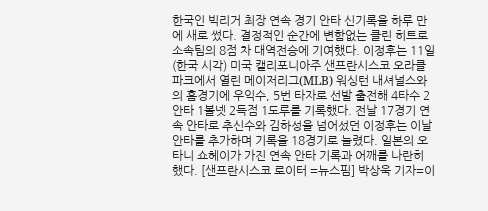한국인 빅리거 최장 연속 경기 안타 신기록을 하루 만에 새로 썼다. 결정적인 순간에 변함없는 클린 히트로 소속팀의 8점 차 대역전승에 기여했다. 이정후는 11일(한국 시각) 미국 캘리포니아주 샌프란시스코 오라클 파크에서 열린 메이저리그(MLB) 워싱턴 내셔널스와의 홈경기에 우익수, 5번 타자로 선발 출전해 4타수 2안타 1볼넷 2득점 1도루를 기록했다. 전날 17경기 연속 안타로 추신수와 김하성을 넘어섰던 이정후는 이날 안타를 추가하며 기록을 18경기로 늘렸다. 일본의 오타니 쇼헤이가 가진 연속 안타 기록과 어깨를 나란히 했다. [샌프란시스코 로이터 =뉴스핌] 박상욱 기자=이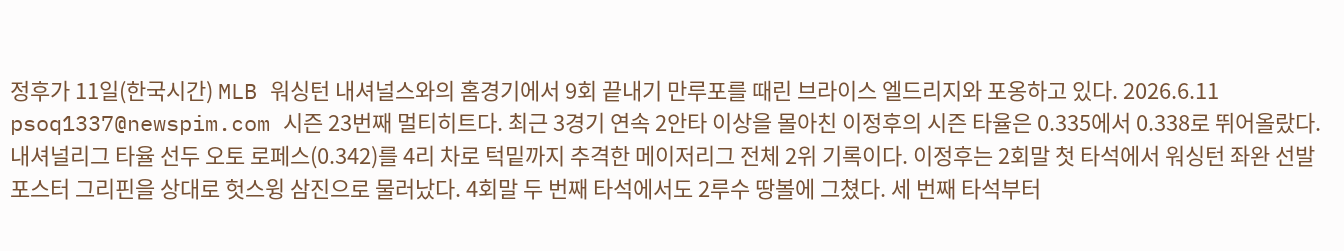정후가 11일(한국시간) MLB 워싱턴 내셔널스와의 홈경기에서 9회 끝내기 만루포를 때린 브라이스 엘드리지와 포옹하고 있다. 2026.6.11 psoq1337@newspim.com 시즌 23번째 멀티히트다. 최근 3경기 연속 2안타 이상을 몰아친 이정후의 시즌 타율은 0.335에서 0.338로 뛰어올랐다. 내셔널리그 타율 선두 오토 로페스(0.342)를 4리 차로 턱밑까지 추격한 메이저리그 전체 2위 기록이다. 이정후는 2회말 첫 타석에서 워싱턴 좌완 선발 포스터 그리핀을 상대로 헛스윙 삼진으로 물러났다. 4회말 두 번째 타석에서도 2루수 땅볼에 그쳤다. 세 번째 타석부터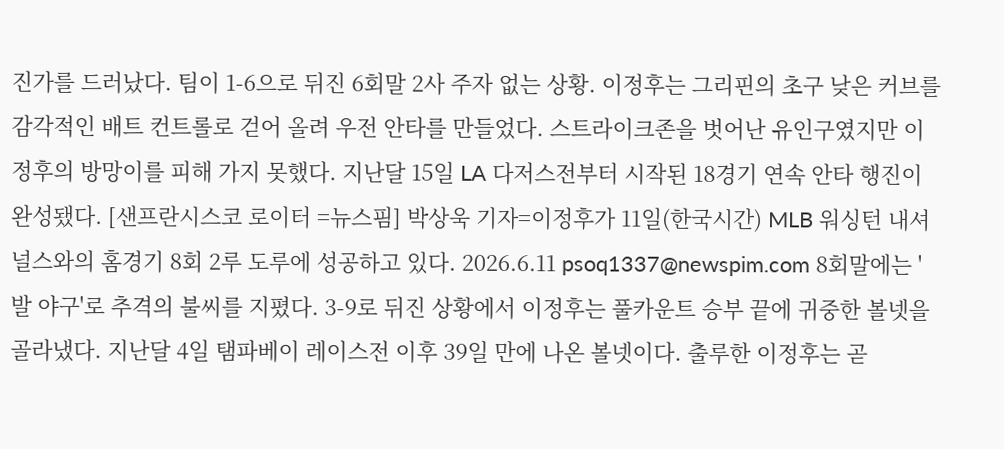진가를 드러났다. 팀이 1-6으로 뒤진 6회말 2사 주자 없는 상황. 이정후는 그리핀의 초구 낮은 커브를 감각적인 배트 컨트롤로 걷어 올려 우전 안타를 만들었다. 스트라이크존을 벗어난 유인구였지만 이정후의 방망이를 피해 가지 못했다. 지난달 15일 LA 다저스전부터 시작된 18경기 연속 안타 행진이 완성됐다. [샌프란시스코 로이터 =뉴스핌] 박상욱 기자=이정후가 11일(한국시간) MLB 워싱턴 내셔널스와의 홈경기 8회 2루 도루에 성공하고 있다. 2026.6.11 psoq1337@newspim.com 8회말에는 '발 야구'로 추격의 불씨를 지폈다. 3-9로 뒤진 상황에서 이정후는 풀카운트 승부 끝에 귀중한 볼넷을 골라냈다. 지난달 4일 탬파베이 레이스전 이후 39일 만에 나온 볼넷이다. 출루한 이정후는 곧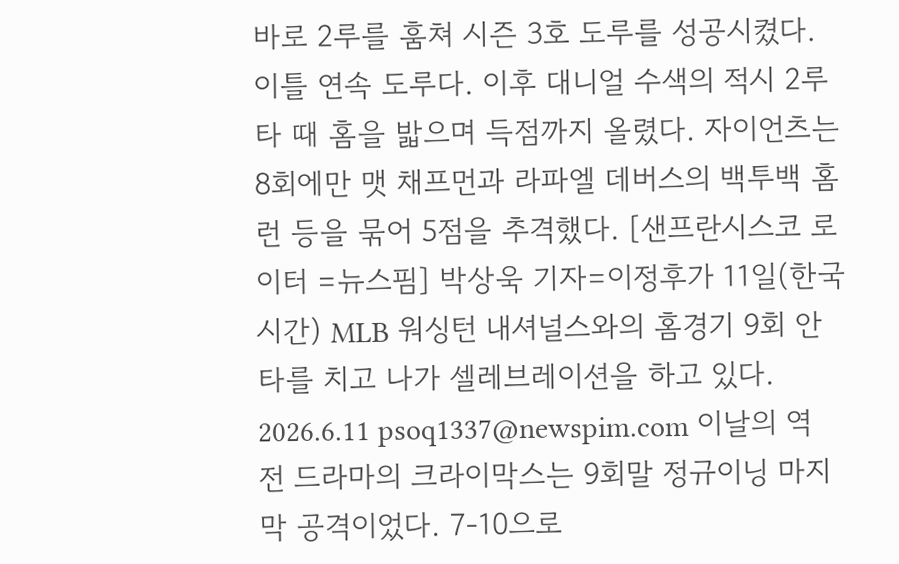바로 2루를 훔쳐 시즌 3호 도루를 성공시켰다. 이틀 연속 도루다. 이후 대니얼 수색의 적시 2루타 때 홈을 밟으며 득점까지 올렸다. 자이언츠는 8회에만 맷 채프먼과 라파엘 데버스의 백투백 홈런 등을 묶어 5점을 추격했다. [샌프란시스코 로이터 =뉴스핌] 박상욱 기자=이정후가 11일(한국시간) MLB 워싱턴 내셔널스와의 홈경기 9회 안타를 치고 나가 셀레브레이션을 하고 있다. 2026.6.11 psoq1337@newspim.com 이날의 역전 드라마의 크라이막스는 9회말 정규이닝 마지막 공격이었다. 7-10으로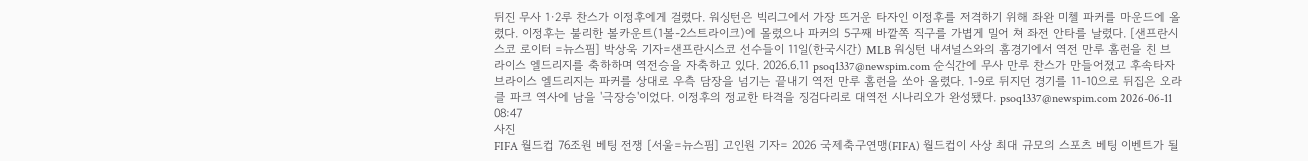뒤진 무사 1·2루 찬스가 이정후에게 걸렸다. 워싱턴은 빅리그에서 가장 뜨거운 타자인 이정후를 저격하기 위해 좌완 미첼 파커를 마운드에 올렸다. 이정후는 불리한 볼카운트(1볼-2스트라이크)에 몰렸으나 파커의 5구째 바깥쪽 직구를 가볍게 밀어 쳐 좌전 안타를 날렸다. [샌프란시스코 로이터 =뉴스핌] 박상욱 기자=샌프란시스코 선수들이 11일(한국시간) MLB 워싱턴 내셔널스와의 홈경기에서 역전 만루 홈런을 친 브라이스 엘드리지를 축하하며 역전승을 자축하고 있다. 2026.6.11 psoq1337@newspim.com 순식간에 무사 만루 찬스가 만들어졌고 후속타자 브라이스 엘드리지는 파커를 상대로 우측 담장을 넘기는 끝내기 역전 만루 홈런을 쏘아 올렸다. 1-9로 뒤지던 경기를 11-10으로 뒤집은 오라클 파크 역사에 남을 '극장승'이었다. 이정후의 정교한 타격을 징검다리로 대역전 시나리오가 완성됐다. psoq1337@newspim.com 2026-06-11 08:47
사진
FIFA 월드컵 76조원 베팅 전쟁 [서울=뉴스핌] 고인원 기자= 2026 국제축구연맹(FIFA) 월드컵이 사상 최대 규모의 스포츠 베팅 이벤트가 될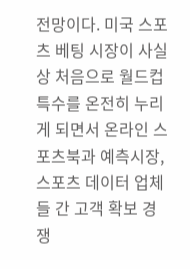전망이다. 미국 스포츠 베팅 시장이 사실상 처음으로 월드컵 특수를 온전히 누리게 되면서 온라인 스포츠북과 예측시장, 스포츠 데이터 업체들 간 고객 확보 경쟁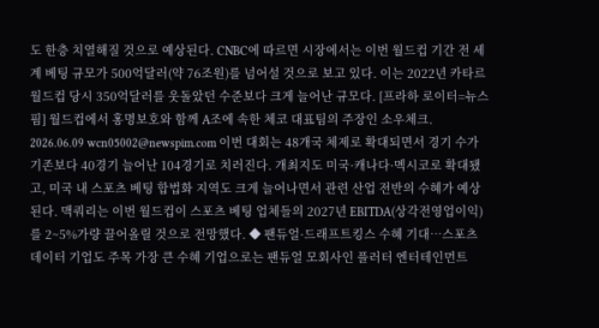도 한층 치열해질 것으로 예상된다. CNBC에 따르면 시장에서는 이번 월드컵 기간 전 세계 베팅 규모가 500억달러(약 76조원)를 넘어설 것으로 보고 있다. 이는 2022년 카타르 월드컵 당시 350억달러를 웃돌았던 수준보다 크게 늘어난 규모다. [프라하 로이터=뉴스핌] 월드컵에서 홍명보호와 함께 A조에 속한 체코 대표팀의 주장인 소우체크. 2026.06.09 wcn05002@newspim.com 이번 대회는 48개국 체제로 확대되면서 경기 수가 기존보다 40경기 늘어난 104경기로 치러진다. 개최지도 미국·캐나다·멕시코로 확대됐고, 미국 내 스포츠 베팅 합법화 지역도 크게 늘어나면서 관련 산업 전반의 수혜가 예상된다. 맥쿼리는 이번 월드컵이 스포츠 베팅 업체들의 2027년 EBITDA(상각전영업이익)를 2~5%가량 끌어올릴 것으로 전망했다. ◆ 팬듀얼·드래프트킹스 수혜 기대…스포츠 데이터 기업도 주목 가장 큰 수혜 기업으로는 팬듀얼 모회사인 플러터 엔터테인먼트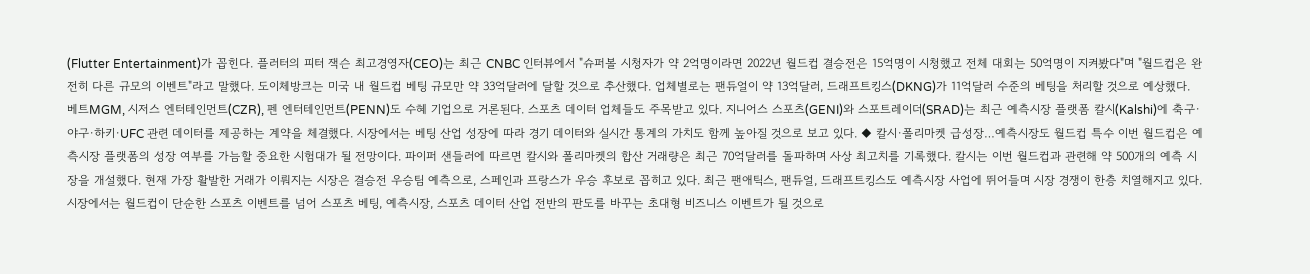(Flutter Entertainment)가 꼽힌다. 플러터의 피터 잭슨 최고경영자(CEO)는 최근 CNBC 인터뷰에서 "슈퍼볼 시청자가 약 2억명이라면 2022년 월드컵 결승전은 15억명이 시청했고 전체 대회는 50억명이 지켜봤다"며 "월드컵은 완전히 다른 규모의 이벤트"라고 말했다. 도이체방크는 미국 내 월드컵 베팅 규모만 약 33억달러에 달할 것으로 추산했다. 업체별로는 팬듀얼이 약 13억달러, 드래프트킹스(DKNG)가 11억달러 수준의 베팅을 처리할 것으로 예상했다. 베트MGM, 시저스 엔터테인먼트(CZR), 펜 엔터테인먼트(PENN)도 수혜 기업으로 거론된다. 스포츠 데이터 업체들도 주목받고 있다. 지니어스 스포츠(GENI)와 스포트레이더(SRAD)는 최근 예측시장 플랫폼 칼시(Kalshi)에 축구·야구·하키·UFC 관련 데이터를 제공하는 계약을 체결했다. 시장에서는 베팅 산업 성장에 따라 경기 데이터와 실시간 통계의 가치도 함께 높아질 것으로 보고 있다. ◆ 칼시·폴리마켓 급성장…예측시장도 월드컵 특수 이번 월드컵은 예측시장 플랫폼의 성장 여부를 가늠할 중요한 시험대가 될 전망이다. 파이퍼 샌들러에 따르면 칼시와 폴리마켓의 합산 거래량은 최근 70억달러를 돌파하며 사상 최고치를 기록했다. 칼시는 이번 월드컵과 관련해 약 500개의 예측 시장을 개설했다. 현재 가장 활발한 거래가 이뤄지는 시장은 결승전 우승팀 예측으로, 스페인과 프랑스가 우승 후보로 꼽히고 있다. 최근 팬애틱스, 팬듀얼, 드래프트킹스도 예측시장 사업에 뛰어들며 시장 경쟁이 한층 치열해지고 있다.   시장에서는 월드컵이 단순한 스포츠 이벤트를 넘어 스포츠 베팅, 예측시장, 스포츠 데이터 산업 전반의 판도를 바꾸는 초대형 비즈니스 이벤트가 될 것으로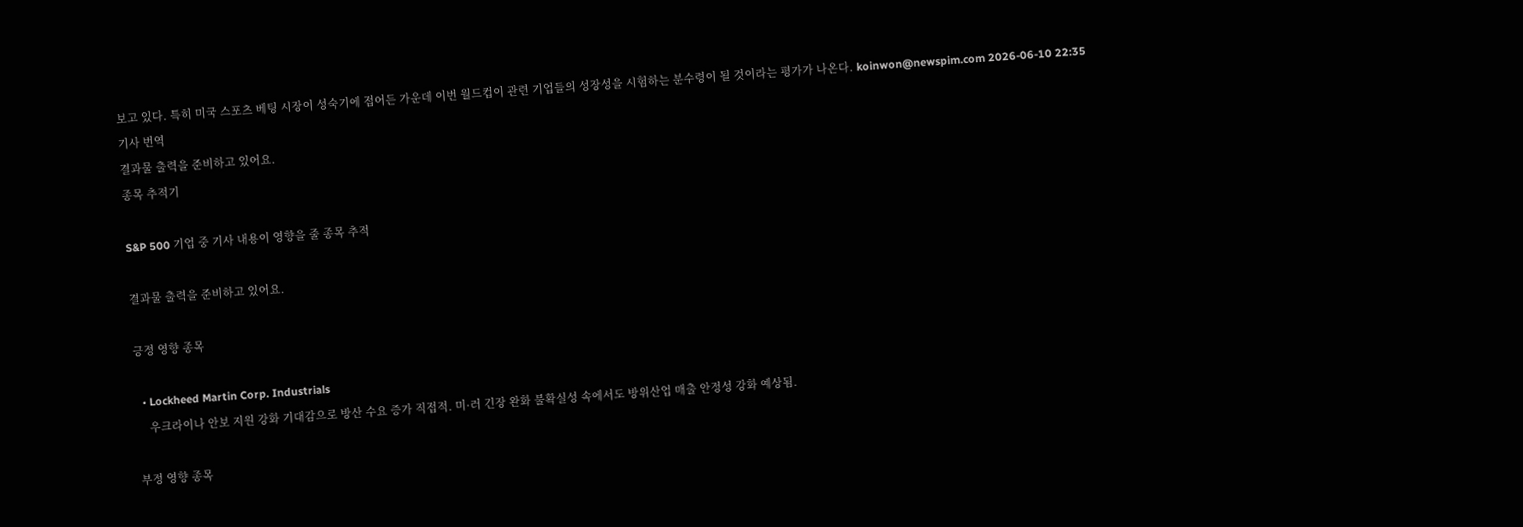보고 있다. 특히 미국 스포츠 베팅 시장이 성숙기에 접어든 가운데 이번 월드컵이 관련 기업들의 성장성을 시험하는 분수령이 될 것이라는 평가가 나온다. koinwon@newspim.com 2026-06-10 22:35
기사 번역
결과물 출력을 준비하고 있어요.
종목 추적기

S&P 500 기업 중 기사 내용이 영향을 줄 종목 추적

결과물 출력을 준비하고 있어요.

긍정 영향 종목

  • Lockheed Martin Corp. Industrials
    우크라이나 안보 지원 강화 기대감으로 방산 수요 증가 직접적. 미·러 긴장 완화 불확실성 속에서도 방위산업 매출 안정성 강화 예상됨.

부정 영향 종목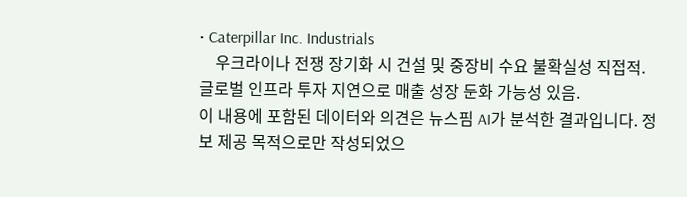• Caterpillar Inc. Industrials
    우크라이나 전쟁 장기화 시 건설 및 중장비 수요 불확실성 직접적. 글로벌 인프라 투자 지연으로 매출 성장 둔화 가능성 있음.
이 내용에 포함된 데이터와 의견은 뉴스핌 AI가 분석한 결과입니다. 정보 제공 목적으로만 작성되었으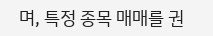며, 특정 종목 매매를 권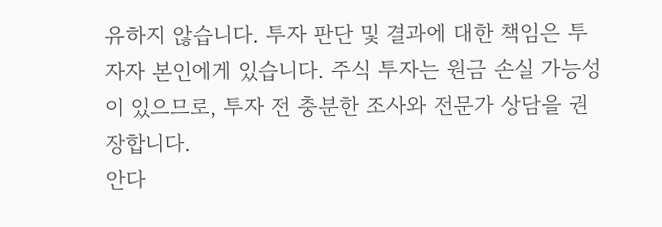유하지 않습니다. 투자 판단 및 결과에 대한 책임은 투자자 본인에게 있습니다. 주식 투자는 원금 손실 가능성이 있으므로, 투자 전 충분한 조사와 전문가 상담을 권장합니다.
안다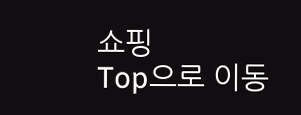쇼핑
Top으로 이동